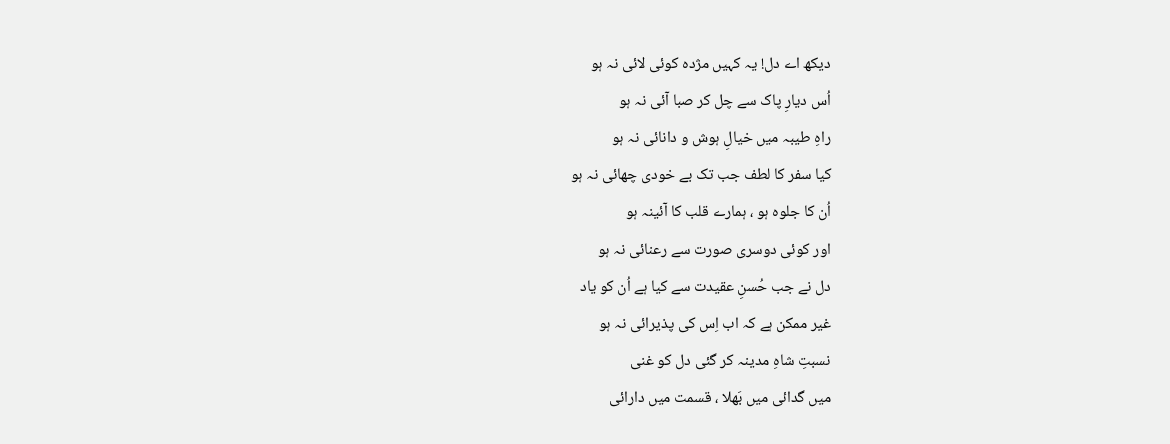دیکھ اے دل! یہ کہیں مژدہ کوئی لائی نہ ہو
اُس دیارِ پاک سے چل کر صبا آئی نہ ہو
راہِ طیبہ میں خیالِ ہوش و دانائی نہ ہو
کیا سفر کا لطف جب تک بے خودی چھائی نہ ہو
اُن کا جلوہ ہو ، ہمارے قلب کا آئینہ ہو
اور کوئی دوسری صورت سے رعنائی نہ ہو
دل نے جب حُسنِ عقیدت سے کیا ہے اُن کو یاد
غیر ممکن ہے کہ اب اِس کی پذیرائی نہ ہو
نسبتِ شاہِ مدینہ کر گئی دل کو غنی
میں گدائی میں بَھلا ، قسمت میں دارائی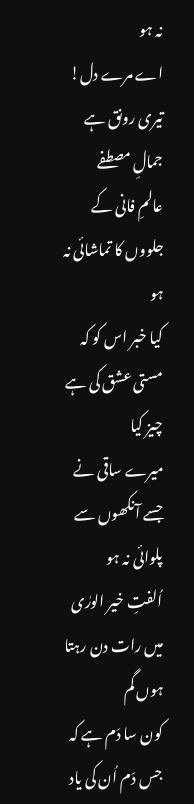نہ ہو
اے مرے دل! تیری رونق ہے جمالِ مصطفے
عالمِ فانی کے جلووں کا تماشائی نہ ہو
کیا خبر اس کو کہ مستی عشق کی ہے چیز کیا
میرے ساقی نے جسے آنکھوں سے پلوائی نہ ہو
اُلفتِ خیر الورٰی میں رات دن رہتا ہوں گم
کون سا دَم ہے کہ جس دَم اُن کی یاد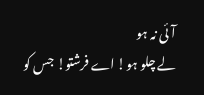آئی نہ ہو
لے چلو ہو! اے فرشتو! جس کو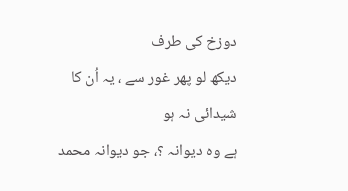دوزخ کی طرف
دیکھ لو پھر غور سے ، یہ اُن کا شیدائی نہ ہو
ہے وہ دیوانہ ؟، جو دیوانہ محمد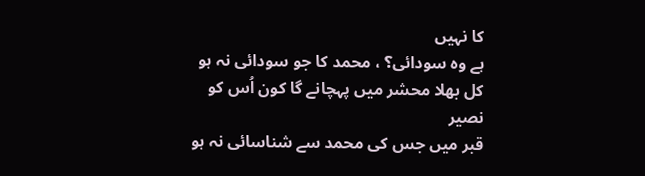کا نہیں
ہے وہ سودائی؟ ، محمد کا جو سودائی نہ ہو
کل بھلا محشر میں پہچانے گا کون اُس کو نصیر
قبر میں جس کی محمد سے شناسائی نہ ہو